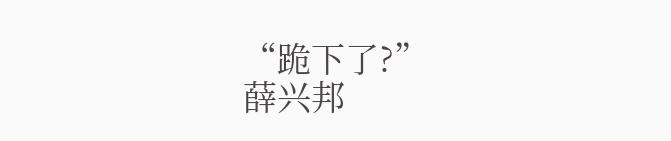“跪下了?”
薛兴邦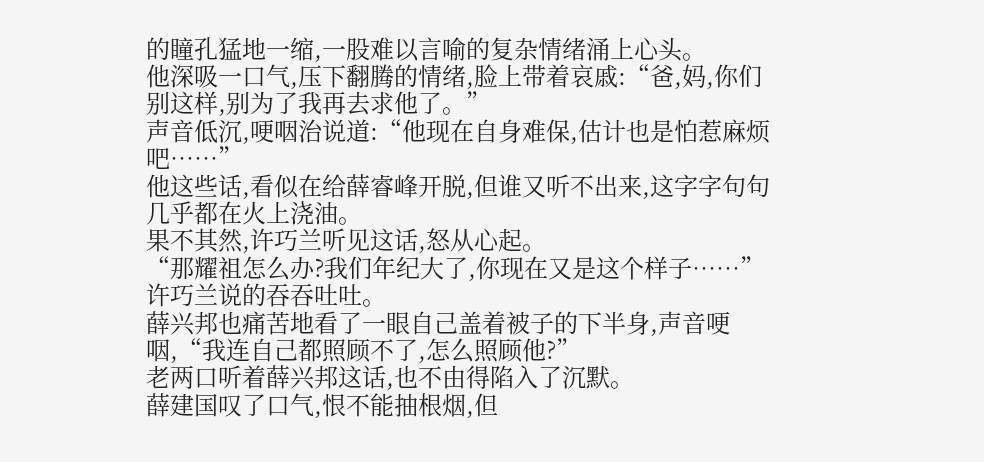的瞳孔猛地一缩,一股难以言喻的复杂情绪涌上心头。
他深吸一口气,压下翻腾的情绪,脸上带着哀戚:“爸,妈,你们别这样,别为了我再去求他了。”
声音低沉,哽咽治说道:“他现在自身难保,估计也是怕惹麻烦吧……”
他这些话,看似在给薛睿峰开脱,但谁又听不出来,这字字句句几乎都在火上浇油。
果不其然,许巧兰听见这话,怒从心起。
“那耀祖怎么办?我们年纪大了,你现在又是这个样子……”
许巧兰说的吞吞吐吐。
薛兴邦也痛苦地看了一眼自己盖着被子的下半身,声音哽咽,“我连自己都照顾不了,怎么照顾他?”
老两口听着薛兴邦这话,也不由得陷入了沉默。
薛建国叹了口气,恨不能抽根烟,但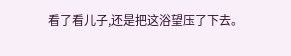看了看儿子,还是把这浴望压了下去。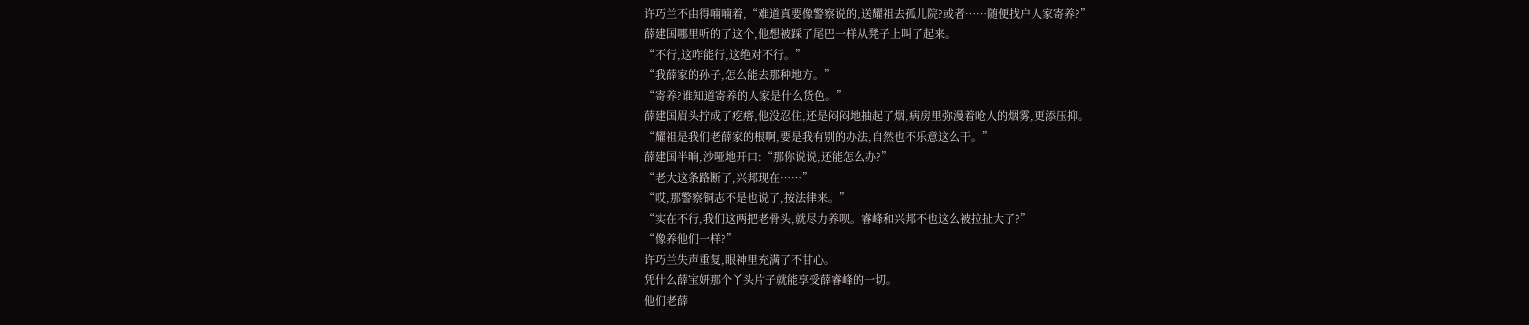许巧兰不由得喃喃着,“难道真要像警察说的,送耀祖去孤儿院?或者……随便找户人家寄养?”
薛建国哪里听的了这个,他想被踩了尾巴一样从凳子上叫了起来。
“不行,这咋能行,这绝对不行。”
“我薛家的孙子,怎么能去那种地方。”
“寄养?谁知道寄养的人家是什么货色。”
薛建国眉头拧成了疙瘩,他没忍住,还是闷闷地抽起了烟,病房里弥漫着呛人的烟雾,更添压抑。
“耀祖是我们老薛家的根啊,要是我有别的办法,自然也不乐意这么干。”
薛建国半晌,沙哑地开口:“那你说说,还能怎么办?”
“老大这条路断了,兴邦现在……”
“哎,那警察铜志不是也说了,按法律来。”
“实在不行,我们这两把老骨头,就尽力养呗。睿峰和兴邦不也这么被拉扯大了?”
“像养他们一样?”
许巧兰失声重复,眼神里充满了不甘心。
凭什么薛宝妍那个丫头片子就能享受薛睿峰的一切。
他们老薛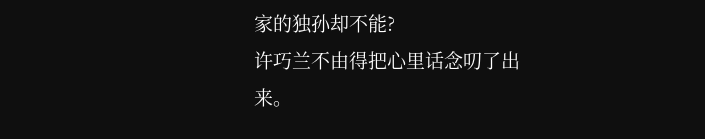家的独孙却不能?
许巧兰不由得把心里话念叨了出来。